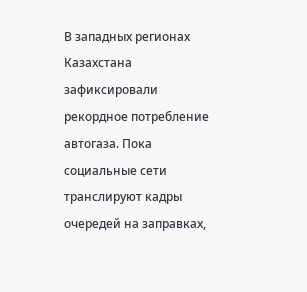В западных регионах Казахстана зафиксировали рекордное потребление автогаза. Пока социальные сети транслируют кадры очередей на заправках,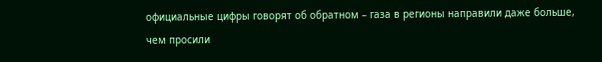официальные цифры говорят об обратном – газа в регионы направили даже больше, чем просили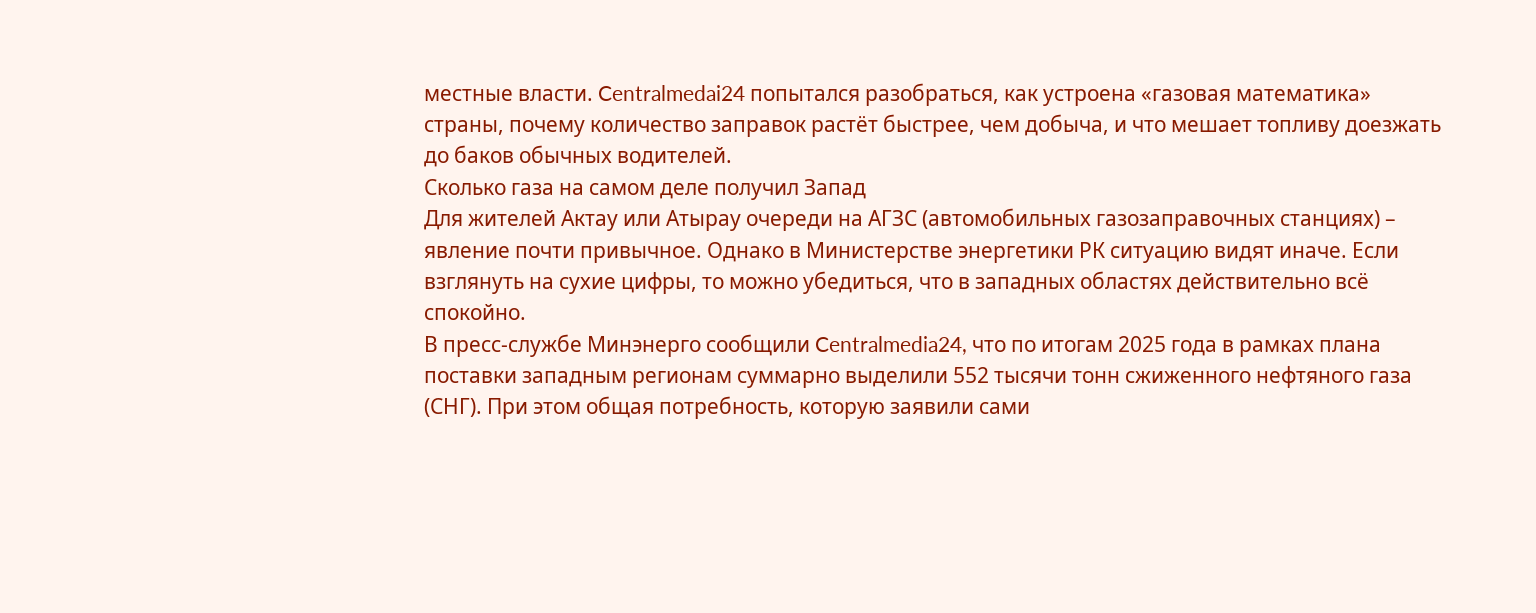местные власти. Centralmedai24 попытался разобраться, как устроена «газовая математика» страны, почему количество заправок растёт быстрее, чем добыча, и что мешает топливу доезжать до баков обычных водителей.
Сколько газа на самом деле получил Запад
Для жителей Актау или Атырау очереди на АГЗС (автомобильных газозаправочных станциях) – явление почти привычное. Однако в Министерстве энергетики РК ситуацию видят иначе. Если взглянуть на сухие цифры, то можно убедиться, что в западных областях действительно всё спокойно.
В пресс-службе Минэнерго сообщили Centralmedia24, что по итогам 2025 года в рамках плана поставки западным регионам суммарно выделили 552 тысячи тонн сжиженного нефтяного газа (СНГ). При этом общая потребность, которую заявили сами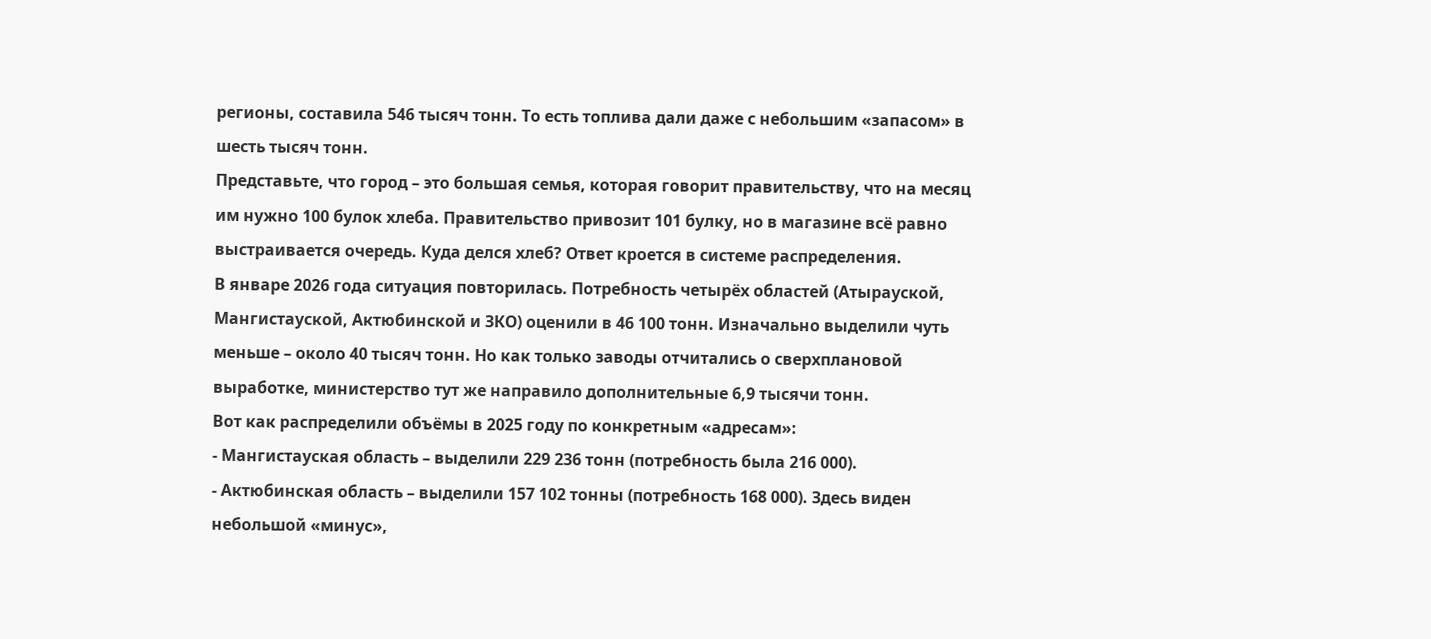регионы, составила 546 тысяч тонн. То есть топлива дали даже с небольшим «запасом» в шесть тысяч тонн.
Представьте, что город – это большая семья, которая говорит правительству, что на месяц им нужно 100 булок хлеба. Правительство привозит 101 булку, но в магазине всё равно выстраивается очередь. Куда делся хлеб? Ответ кроется в системе распределения.
В январе 2026 года ситуация повторилась. Потребность четырёх областей (Атырауской, Мангистауской, Актюбинской и ЗКО) оценили в 46 100 тонн. Изначально выделили чуть меньше – около 40 тысяч тонн. Но как только заводы отчитались о сверхплановой выработке, министерство тут же направило дополнительные 6,9 тысячи тонн.
Вот как распределили объёмы в 2025 году по конкретным «адресам»:
- Мангистауская область – выделили 229 236 тонн (потребность была 216 000).
- Актюбинская область – выделили 157 102 тонны (потребность 168 000). Здесь виден небольшой «минус»,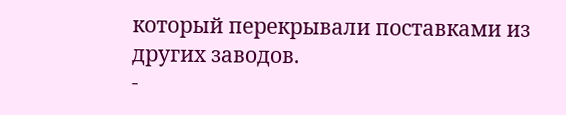который перекрывали поставками из других заводов.
-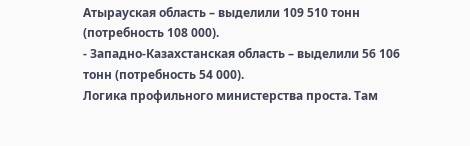Атырауская область – выделили 109 510 тонн (потребность 108 000).
- Западно-Казахстанская область – выделили 56 106 тонн (потребность 54 000).
Логика профильного министерства проста. Там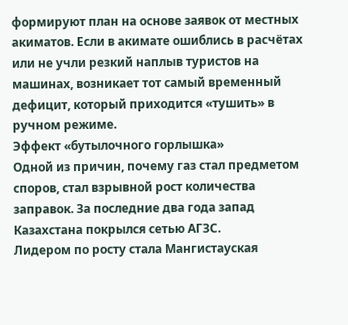формируют план на основе заявок от местных акиматов. Если в акимате ошиблись в расчётах или не учли резкий наплыв туристов на машинах, возникает тот самый временный дефицит, который приходится «тушить» в ручном режиме.
Эффект «бутылочного горлышка»
Одной из причин, почему газ стал предметом споров, стал взрывной рост количества заправок. За последние два года запад Казахстана покрылся сетью АГЗС.
Лидером по росту стала Мангистауская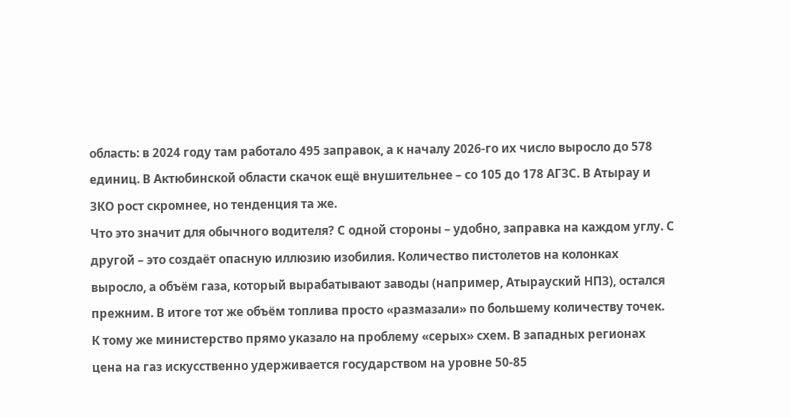область: в 2024 году там работало 495 заправок, а к началу 2026-го их число выросло до 578 единиц. В Актюбинской области скачок ещё внушительнее – со 105 до 178 АГЗС. В Атырау и ЗКО рост скромнее, но тенденция та же.
Что это значит для обычного водителя? С одной стороны – удобно, заправка на каждом углу. С другой – это создаёт опасную иллюзию изобилия. Количество пистолетов на колонках выросло, а объём газа, который вырабатывают заводы (например, Атырауский НПЗ), остался прежним. В итоге тот же объём топлива просто «размазали» по большему количеству точек.
К тому же министерство прямо указало на проблему «серых» схем. В западных регионах цена на газ искусственно удерживается государством на уровне 50-85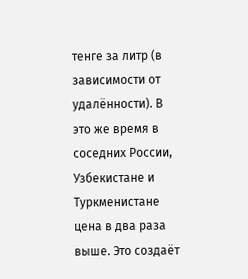тенге за литр (в зависимости от удалённости). В это же время в соседних России, Узбекистане и Туркменистане цена в два раза выше. Это создаёт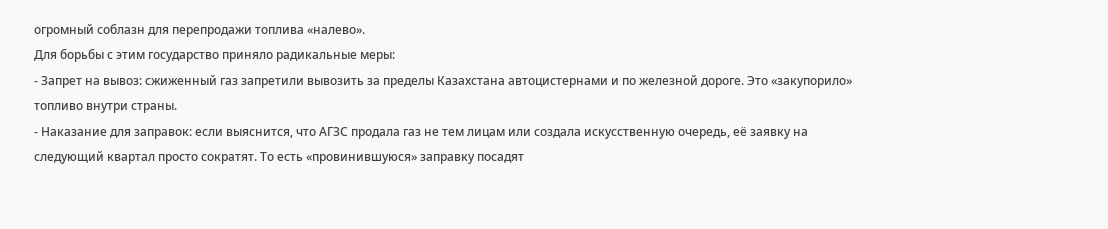огромный соблазн для перепродажи топлива «налево».
Для борьбы с этим государство приняло радикальные меры:
- Запрет на вывоз: сжиженный газ запретили вывозить за пределы Казахстана автоцистернами и по железной дороге. Это «закупорило» топливо внутри страны.
- Наказание для заправок: если выяснится, что АГЗС продала газ не тем лицам или создала искусственную очередь, её заявку на следующий квартал просто сократят. То есть «провинившуюся» заправку посадят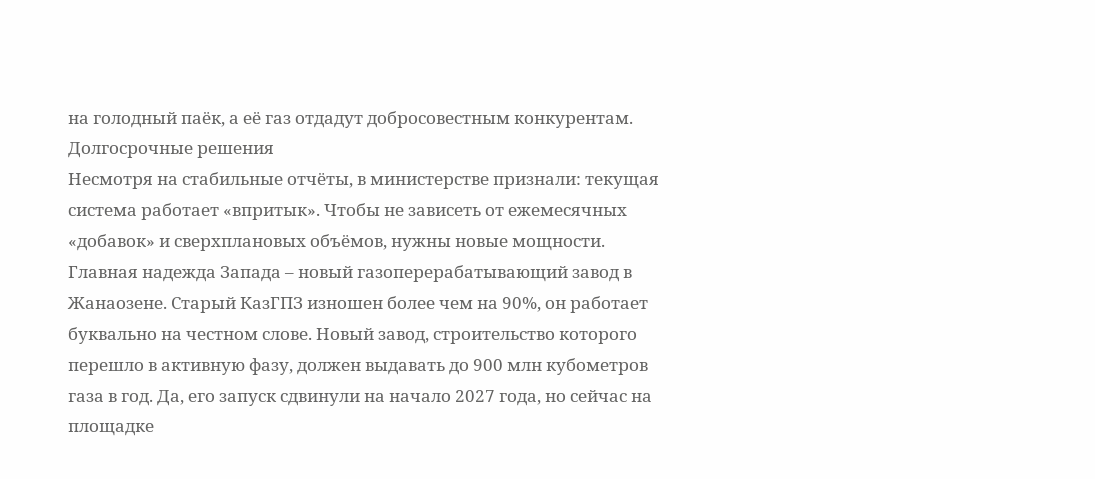на голодный паёк, а её газ отдадут добросовестным конкурентам.
Долгосрочные решения
Несмотря на стабильные отчёты, в министерстве признали: текущая система работает «впритык». Чтобы не зависеть от ежемесячных «добавок» и сверхплановых объёмов, нужны новые мощности.
Главная надежда Запада – новый газоперерабатывающий завод в Жанаозене. Старый КазГПЗ изношен более чем на 90%, он работает буквально на честном слове. Новый завод, строительство которого перешло в активную фазу, должен выдавать до 900 млн кубометров газа в год. Да, его запуск сдвинули на начало 2027 года, но сейчас на площадке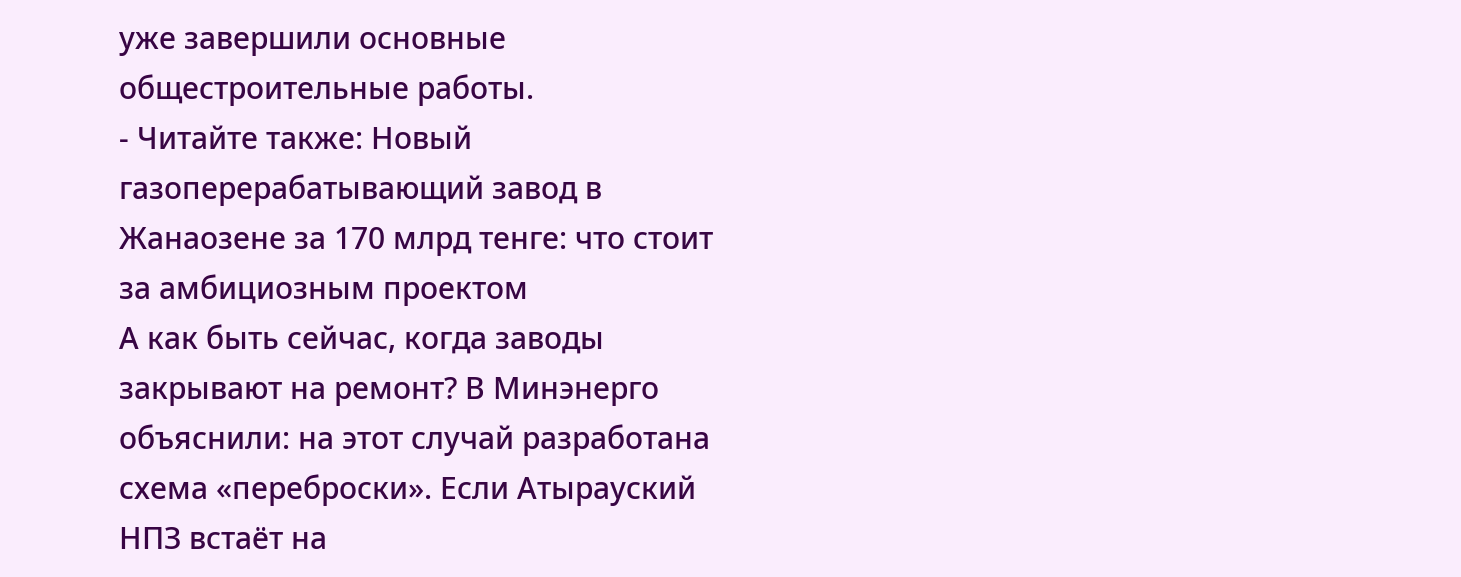уже завершили основные общестроительные работы.
- Читайте также: Новый газоперерабатывающий завод в Жанаозене за 170 млрд тенге: что стоит за амбициозным проектом
А как быть сейчас, когда заводы закрывают на ремонт? В Минэнерго объяснили: на этот случай разработана схема «переброски». Если Атырауский НПЗ встаёт на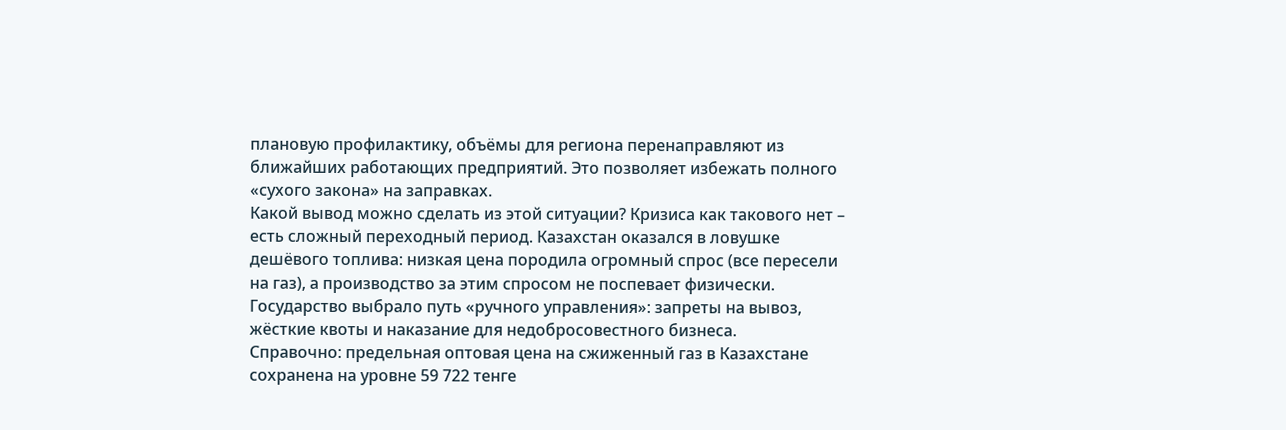плановую профилактику, объёмы для региона перенаправляют из ближайших работающих предприятий. Это позволяет избежать полного «сухого закона» на заправках.
Какой вывод можно сделать из этой ситуации? Кризиса как такового нет – есть сложный переходный период. Казахстан оказался в ловушке дешёвого топлива: низкая цена породила огромный спрос (все пересели на газ), а производство за этим спросом не поспевает физически. Государство выбрало путь «ручного управления»: запреты на вывоз, жёсткие квоты и наказание для недобросовестного бизнеса.
Справочно: предельная оптовая цена на сжиженный газ в Казахстане сохранена на уровне 59 722 тенге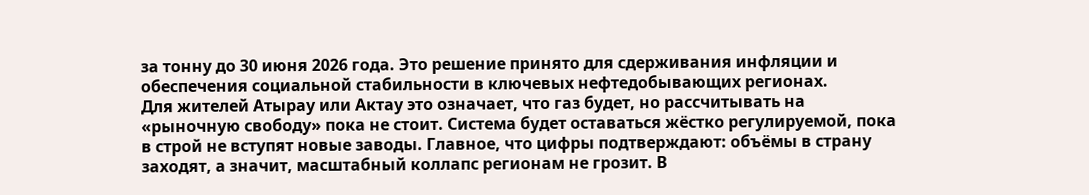за тонну до 30 июня 2026 года. Это решение принято для сдерживания инфляции и обеспечения социальной стабильности в ключевых нефтедобывающих регионах.
Для жителей Атырау или Актау это означает, что газ будет, но рассчитывать на «рыночную свободу» пока не стоит. Система будет оставаться жёстко регулируемой, пока в строй не вступят новые заводы. Главное, что цифры подтверждают: объёмы в страну заходят, а значит, масштабный коллапс регионам не грозит. В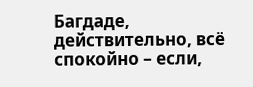Багдаде, действительно, всё спокойно – если,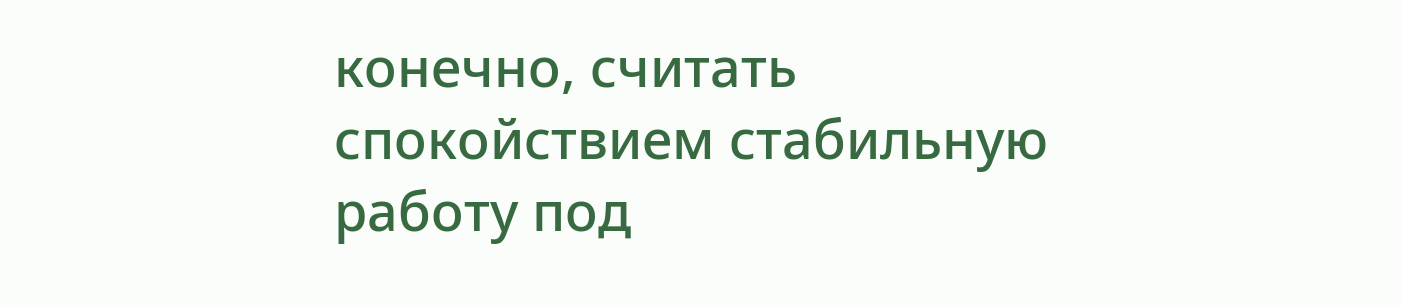конечно, считать спокойствием стабильную работу под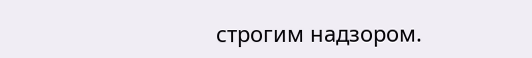строгим надзором.